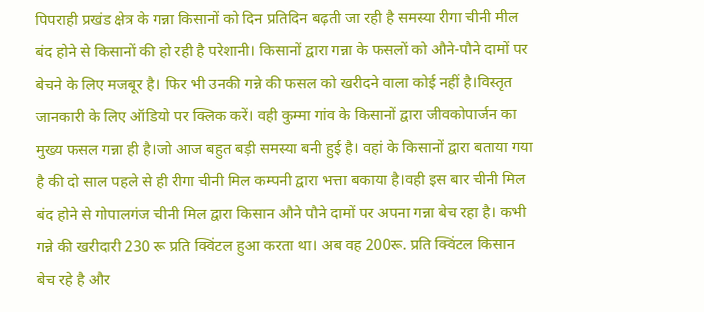पिपराही प्रखंड क्षेत्र के गन्ना किसानों को दिन प्रतिदिन बढ़ती जा रही है समस्या रीगा चीनी मील बंद होने से किसानों की हो रही है परेशानी। किसानों द्वारा गन्ना के फसलों को औने-पौने दामों पर बेचने के लिए मजबूर है। फिर भी उनकी गन्ने की फसल को खरीदने वाला कोई नहीं है।विस्तृत जानकारी के लिए ऑडियो पर क्लिक करें। वही कुम्मा गांव के किसानों द्वारा जीवकोपार्जन का मुख्य फसल गन्ना ही है।जो आज बहुत बड़ी समस्या बनी हुई है। वहां के किसानों द्वारा बताया गया है की दो साल पहले से ही रीगा चीनी मिल कम्पनी द्वारा भत्ता बकाया है।वही इस बार चीनी मिल बंद होने से गोपालगंज चीनी मिल द्वारा किसान औने पौने दामों पर अपना गन्ना बेच रहा है। कभी गन्ने की खरीदारी 230 रू प्रति क्विंटल हुआ करता था। अब वह 200रू. प्रति क्विंटल किसान बेच रहे है और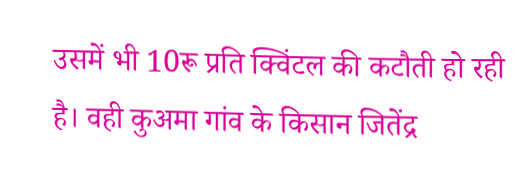उसमें भी 10रू प्रति क्विंटल की कटौती हो रही है। वही कुअमा गांव के किसान जितेंद्र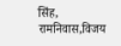सिंह, रामनिवास,विजय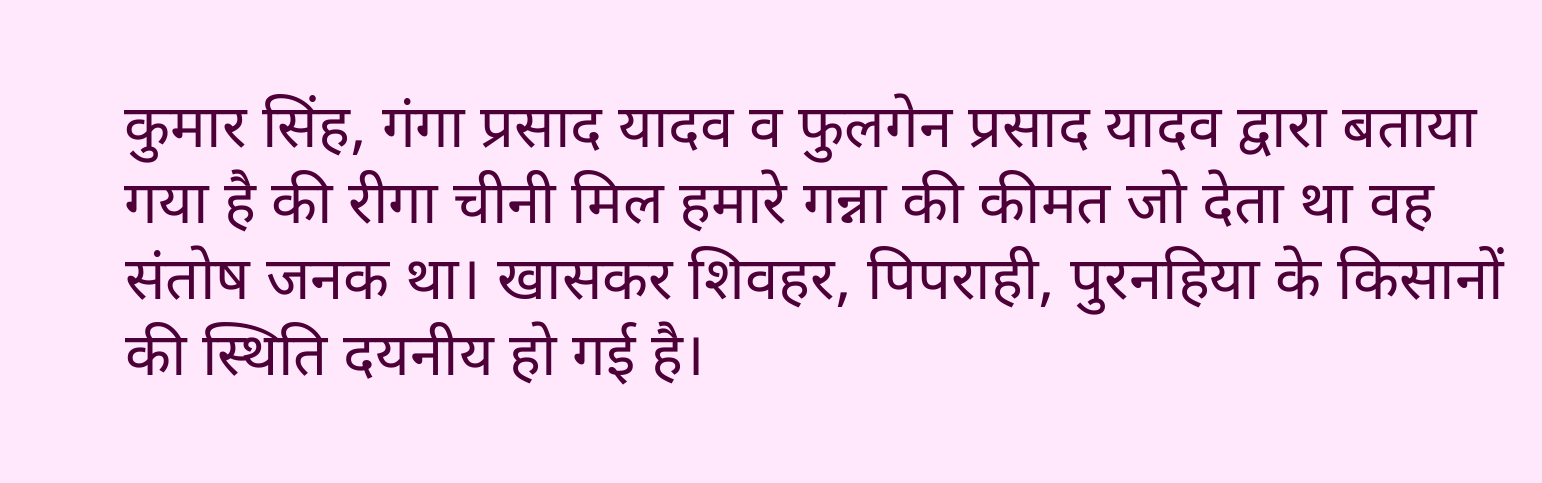कुमार सिंह, गंगा प्रसाद यादव व फुलगेन प्रसाद यादव द्वारा बताया गया है की रीगा चीनी मिल हमारे गन्ना की कीमत जो देता था वह संतोष जनक था। खासकर शिवहर, पिपराही, पुरनहिया के किसानों की स्थिति दयनीय हो गई है।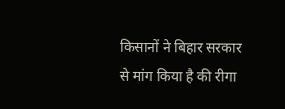किसानों ने बिहार सरकार से मांग किया है की रीगा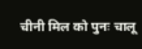चीनी मिल को पुनः चालू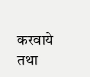करवाये तथा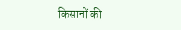किसानों की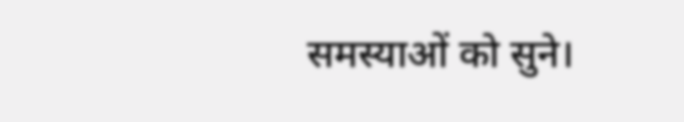समस्याओं को सुने।